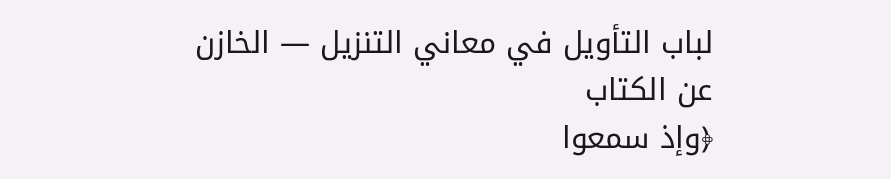لباب التأويل في معاني التنزيل — الخازن
عن الكتاب
﴿وإذ سمعوا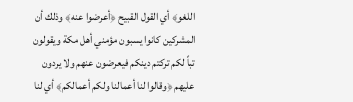اللغو﴾ أي القول القبيح ﴿أعرضوا عنه﴾ وذلك أن المشركين كانوا يسبون مؤمني أهل مكة ويقولون تباً لكم تركتم دينكم فيعرضون عنهم ولا يردون عليهم ﴿وقالوا لنا أعمالنا ولكم أعمالكم﴾ أي لنا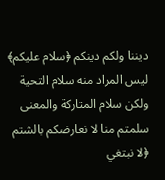ديننا ولكم دينكم ﴿سلام عليكم﴾ ليس المراد منه سلام التحية ولكن سلام المتاركة والمعنى سلمتم منا لا نعارضكم بالشتم ﴿لا نبتغي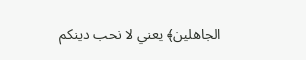الجاهلين﴾ يعني لا نحب دينكم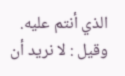الذي أنتم عليه. وقيل : لا نريد أن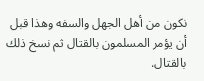نكون من أهل الجهل والسفه وهذا قبل أن يؤمر المسلمون بالقتال ثم نسخ ذلك بالقتال.